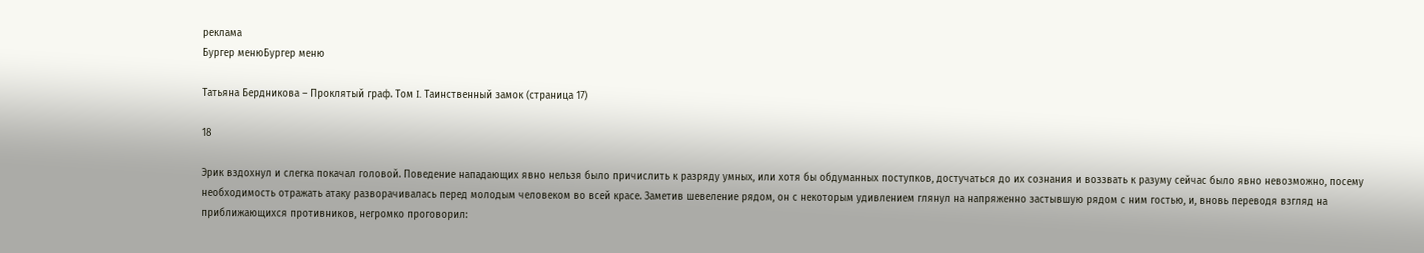реклама
Бургер менюБургер меню

Татьяна Бердникова – Проклятый граф. Том I. Таинственный замок (страница 17)

18

Эрик вздохнул и слегка покачал головой. Поведение нападающих явно нельзя было причислить к разряду умных, или хотя бы обдуманных поступков, достучаться до их сознания и воззвать к разуму сейчас было явно невозможно, посему необходимость отражать атаку разворачивалась перед молодым человеком во всей красе. Заметив шевеление рядом, он с некоторым удивлением глянул на напряженно застывшую рядом с ним гостью, и, вновь переводя взгляд на приближающихся противников, негромко проговорил: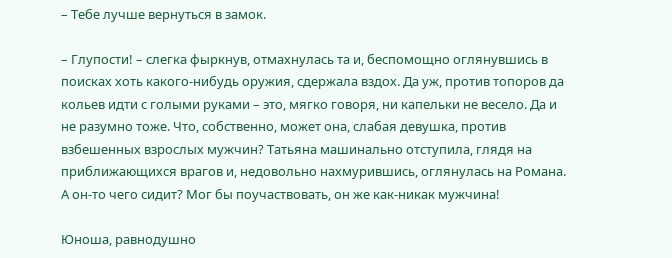– Тебе лучше вернуться в замок.

– Глупости! – слегка фыркнув, отмахнулась та и, беспомощно оглянувшись в поисках хоть какого-нибудь оружия, сдержала вздох. Да уж, против топоров да кольев идти с голыми руками – это, мягко говоря, ни капельки не весело. Да и не разумно тоже. Что, собственно, может она, слабая девушка, против взбешенных взрослых мужчин? Татьяна машинально отступила, глядя на приближающихся врагов и, недовольно нахмурившись, оглянулась на Романа. А он-то чего сидит? Мог бы поучаствовать, он же как-никак мужчина!

Юноша, равнодушно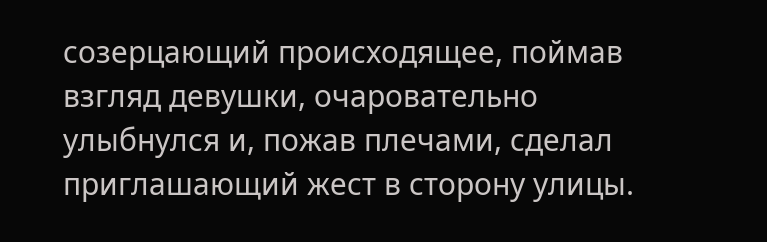созерцающий происходящее, поймав взгляд девушки, очаровательно улыбнулся и, пожав плечами, сделал приглашающий жест в сторону улицы.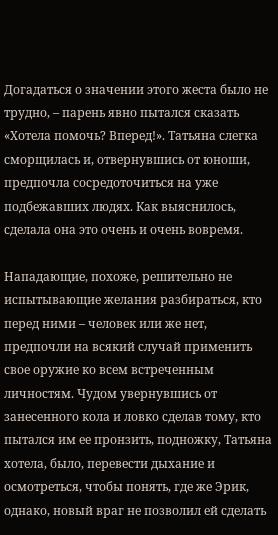Догадаться о значении этого жеста было не трудно, – парень явно пытался сказать «Хотела помочь? Вперед!». Татьяна слегка сморщилась и, отвернувшись от юноши, предпочла сосредоточиться на уже подбежавших людях. Как выяснилось, сделала она это очень и очень вовремя.

Нападающие, похоже, решительно не испытывающие желания разбираться, кто перед ними – человек или же нет, предпочли на всякий случай применить свое оружие ко всем встреченным личностям. Чудом увернувшись от занесенного кола и ловко сделав тому, кто пытался им ее пронзить, подножку, Татьяна хотела, было, перевести дыхание и осмотреться, чтобы понять, где же Эрик, однако, новый враг не позволил ей сделать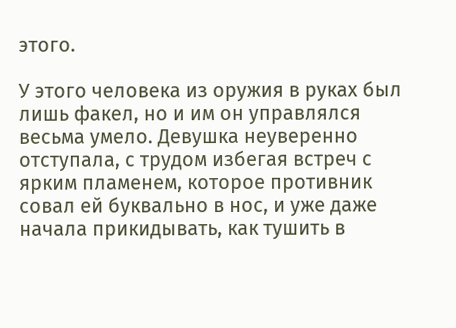этого.

У этого человека из оружия в руках был лишь факел, но и им он управлялся весьма умело. Девушка неуверенно отступала, с трудом избегая встреч с ярким пламенем, которое противник совал ей буквально в нос, и уже даже начала прикидывать, как тушить в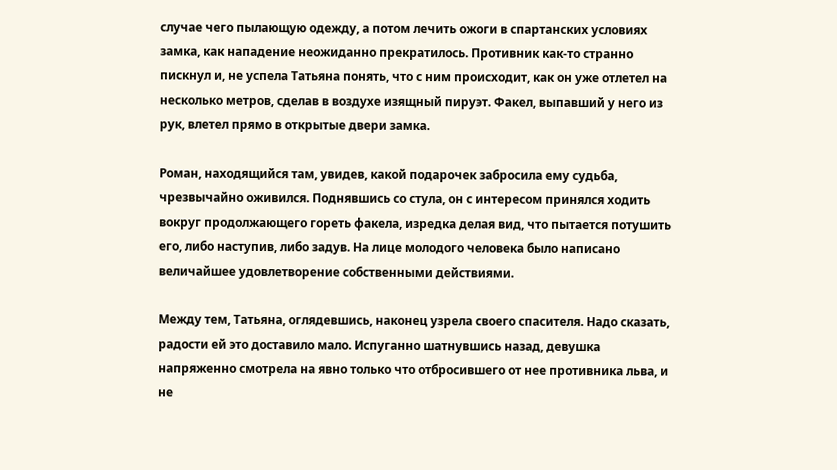случае чего пылающую одежду, а потом лечить ожоги в спартанских условиях замка, как нападение неожиданно прекратилось. Противник как-то странно пискнул и, не успела Татьяна понять, что с ним происходит, как он уже отлетел на несколько метров, сделав в воздухе изящный пируэт. Факел, выпавший у него из рук, влетел прямо в открытые двери замка.

Роман, находящийся там, увидев, какой подарочек забросила ему судьба, чрезвычайно оживился. Поднявшись со стула, он с интересом принялся ходить вокруг продолжающего гореть факела, изредка делая вид, что пытается потушить его, либо наступив, либо задув. На лице молодого человека было написано величайшее удовлетворение собственными действиями.

Между тем, Татьяна, оглядевшись, наконец узрела своего спасителя. Надо сказать, радости ей это доставило мало. Испуганно шатнувшись назад, девушка напряженно смотрела на явно только что отбросившего от нее противника льва, и не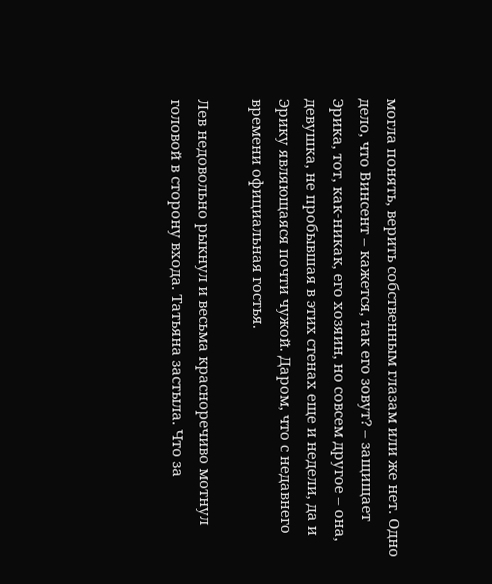могла понять, верить собственным глазам или же нет. Одно дело, что Винсент – кажется, так его зовут? – защищает Эрика, тот, как-никак, его хозяин, но совсем другое – она, девушка, не пробывшая в этих стенах еще и недели, да и Эрику являющаяся почти чужой. Даром, что с недавнего времени официальная гостья.

Лев недовольно рыкнул и весьма красноречиво мотнул головой в сторону входа. Татьяна застыла. Что за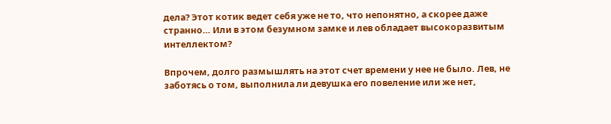дела? Этот котик ведет себя уже не то, что непонятно, а скорее даже странно… Или в этом безумном замке и лев обладает высокоразвитым интеллектом?

Впрочем, долго размышлять на этот счет времени у нее не было. Лев, не заботясь о том, выполнила ли девушка его повеление или же нет,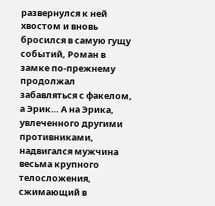развернулся к ней хвостом и вновь бросился в самую гущу событий, Роман в замке по-прежнему продолжал забавляться с факелом, а Эрик… А на Эрика, увлеченного другими противниками, надвигался мужчина весьма крупного телосложения, сжимающий в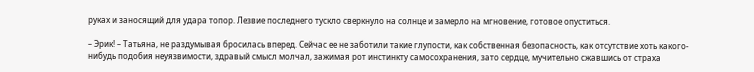руках и заносящий для удара топор. Лезвие последнего тускло сверкнуло на солнце и замерло на мгновение, готовое опуститься.

– Эрик! – Татьяна, не раздумывая бросилась вперед. Сейчас ее не заботили такие глупости, как собственная безопасность, как отсутствие хоть какого-нибудь подобия неуязвимости, здравый смысл молчал, зажимая рот инстинкту самосохранения, зато сердце, мучительно сжавшись от страха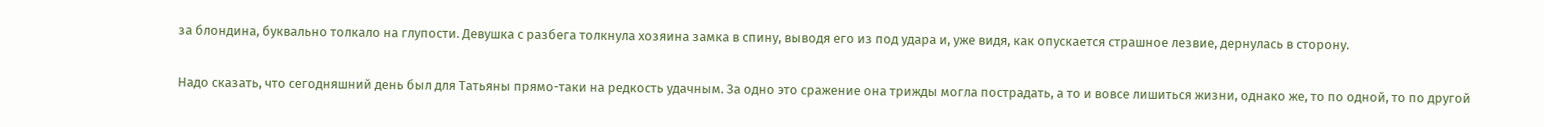за блондина, буквально толкало на глупости. Девушка с разбега толкнула хозяина замка в спину, выводя его из под удара и, уже видя, как опускается страшное лезвие, дернулась в сторону.

Надо сказать, что сегодняшний день был для Татьяны прямо-таки на редкость удачным. За одно это сражение она трижды могла пострадать, а то и вовсе лишиться жизни, однако же, то по одной, то по другой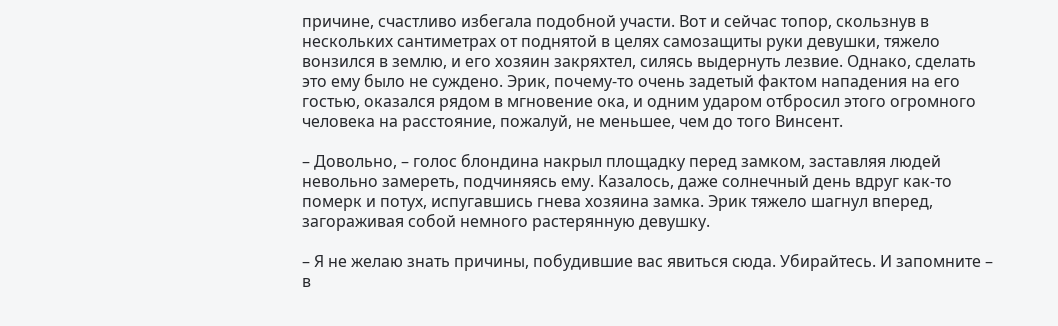причине, счастливо избегала подобной участи. Вот и сейчас топор, скользнув в нескольких сантиметрах от поднятой в целях самозащиты руки девушки, тяжело вонзился в землю, и его хозяин закряхтел, силясь выдернуть лезвие. Однако, сделать это ему было не суждено. Эрик, почему-то очень задетый фактом нападения на его гостью, оказался рядом в мгновение ока, и одним ударом отбросил этого огромного человека на расстояние, пожалуй, не меньшее, чем до того Винсент.

– Довольно, – голос блондина накрыл площадку перед замком, заставляя людей невольно замереть, подчиняясь ему. Казалось, даже солнечный день вдруг как-то померк и потух, испугавшись гнева хозяина замка. Эрик тяжело шагнул вперед, загораживая собой немного растерянную девушку.

– Я не желаю знать причины, побудившие вас явиться сюда. Убирайтесь. И запомните – в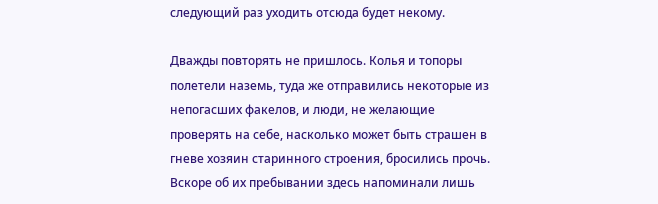следующий раз уходить отсюда будет некому.

Дважды повторять не пришлось. Колья и топоры полетели наземь, туда же отправились некоторые из непогасших факелов, и люди, не желающие проверять на себе, насколько может быть страшен в гневе хозяин старинного строения, бросились прочь. Вскоре об их пребывании здесь напоминали лишь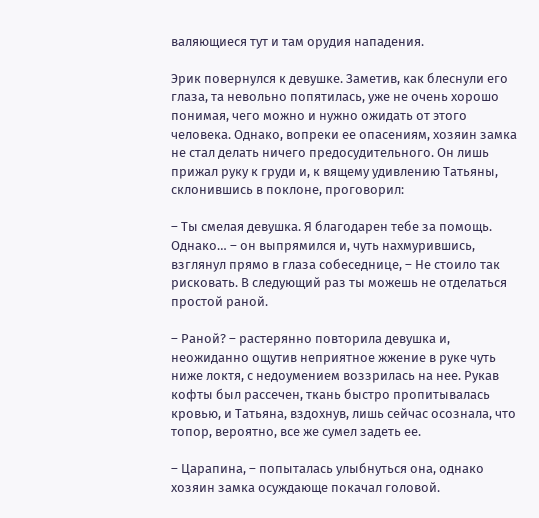валяющиеся тут и там орудия нападения.

Эрик повернулся к девушке. Заметив, как блеснули его глаза, та невольно попятилась, уже не очень хорошо понимая, чего можно и нужно ожидать от этого человека. Однако, вопреки ее опасениям, хозяин замка не стал делать ничего предосудительного. Он лишь прижал руку к груди и, к вящему удивлению Татьяны, склонившись в поклоне, проговорил:

– Ты смелая девушка. Я благодарен тебе за помощь. Однако… – он выпрямился и, чуть нахмурившись, взглянул прямо в глаза собеседнице, – Не стоило так рисковать. В следующий раз ты можешь не отделаться простой раной.

– Раной? – растерянно повторила девушка и, неожиданно ощутив неприятное жжение в руке чуть ниже локтя, с недоумением воззрилась на нее. Рукав кофты был рассечен, ткань быстро пропитывалась кровью, и Татьяна, вздохнув, лишь сейчас осознала, что топор, вероятно, все же сумел задеть ее.

– Царапина, – попыталась улыбнуться она, однако хозяин замка осуждающе покачал головой.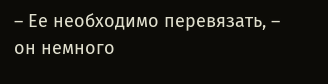– Ее необходимо перевязать, – он немного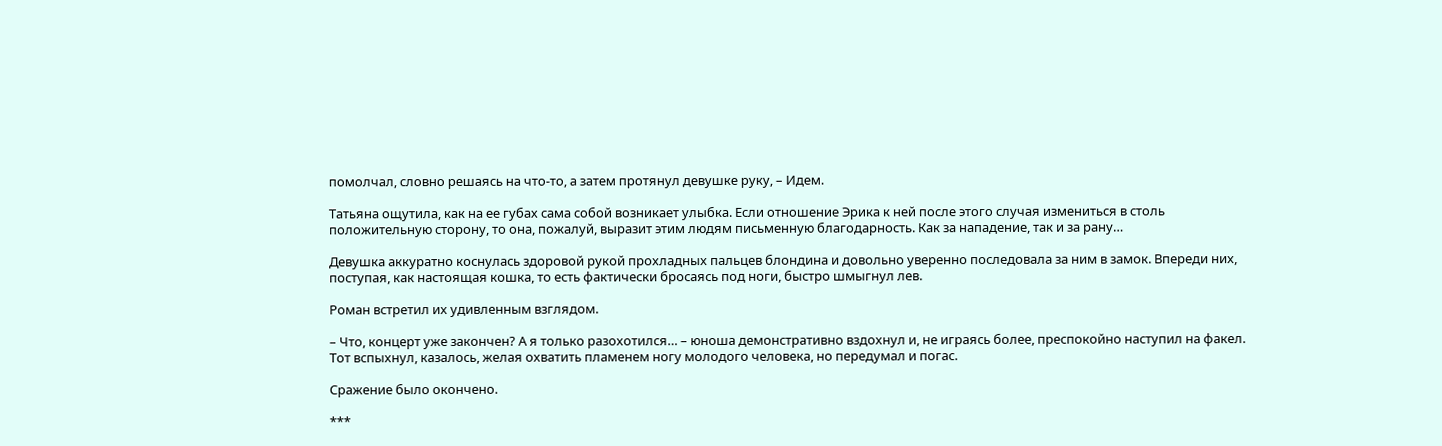помолчал, словно решаясь на что-то, а затем протянул девушке руку, – Идем.

Татьяна ощутила, как на ее губах сама собой возникает улыбка. Если отношение Эрика к ней после этого случая измениться в столь положительную сторону, то она, пожалуй, выразит этим людям письменную благодарность. Как за нападение, так и за рану…

Девушка аккуратно коснулась здоровой рукой прохладных пальцев блондина и довольно уверенно последовала за ним в замок. Впереди них, поступая, как настоящая кошка, то есть фактически бросаясь под ноги, быстро шмыгнул лев.

Роман встретил их удивленным взглядом.

– Что, концерт уже закончен? А я только разохотился… – юноша демонстративно вздохнул и, не играясь более, преспокойно наступил на факел. Тот вспыхнул, казалось, желая охватить пламенем ногу молодого человека, но передумал и погас.

Сражение было окончено.

***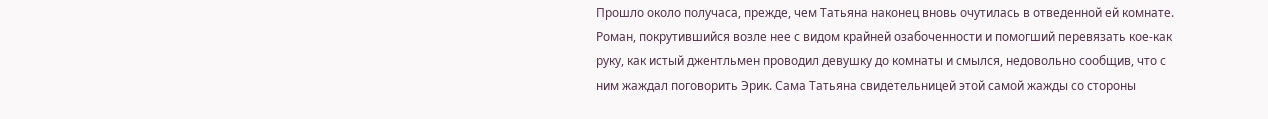Прошло около получаса, прежде, чем Татьяна наконец вновь очутилась в отведенной ей комнате. Роман, покрутившийся возле нее с видом крайней озабоченности и помогший перевязать кое-как руку, как истый джентльмен проводил девушку до комнаты и смылся, недовольно сообщив, что с ним жаждал поговорить Эрик. Сама Татьяна свидетельницей этой самой жажды со стороны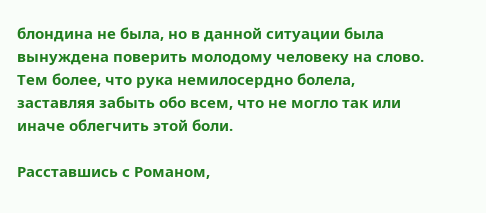блондина не была, но в данной ситуации была вынуждена поверить молодому человеку на слово. Тем более, что рука немилосердно болела, заставляя забыть обо всем, что не могло так или иначе облегчить этой боли.

Расставшись с Романом,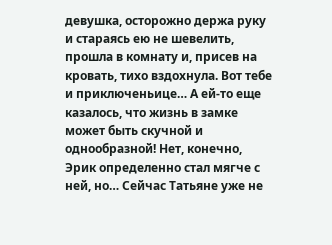девушка, осторожно держа руку и стараясь ею не шевелить, прошла в комнату и, присев на кровать, тихо вздохнула. Вот тебе и приключеньице… А ей-то еще казалось, что жизнь в замке может быть скучной и однообразной! Нет, конечно, Эрик определенно стал мягче с ней, но… Сейчас Татьяне уже не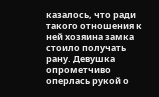казалось, что ради такого отношения к ней хозяина замка стоило получать рану. Девушка опрометчиво оперлась рукой о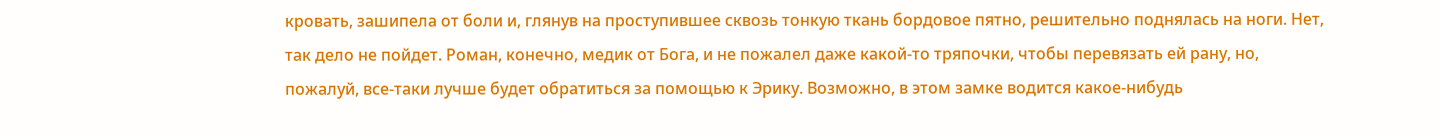кровать, зашипела от боли и, глянув на проступившее сквозь тонкую ткань бордовое пятно, решительно поднялась на ноги. Нет, так дело не пойдет. Роман, конечно, медик от Бога, и не пожалел даже какой-то тряпочки, чтобы перевязать ей рану, но, пожалуй, все-таки лучше будет обратиться за помощью к Эрику. Возможно, в этом замке водится какое-нибудь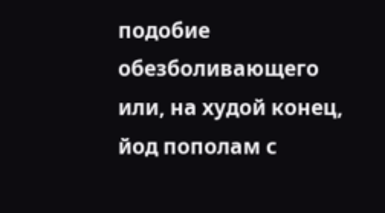подобие обезболивающего или, на худой конец, йод пополам с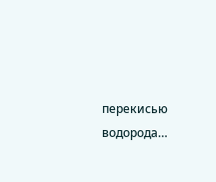перекисью водорода…